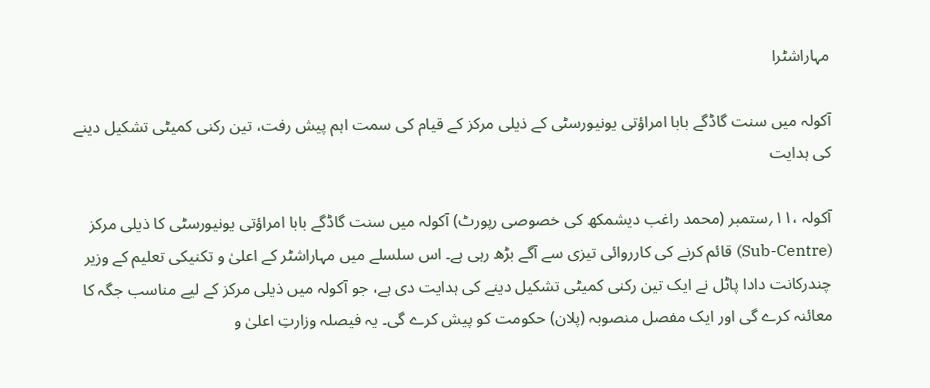مہاراشٹرا

آکولہ میں سنت گاڈگے بابا امراؤتی یونیورسٹی کے ذیلی مرکز کے قیام کی سمت اہم پیش رفت، تین رکنی کمیٹی تشکیل دینے کی ہدایت

آکولہ ،۱۱؍ستمبر (محمد راغب دیشمکھ کی خصوصی رپورٹ) آکولہ میں سنت گاڈگے بابا امراؤتی یونیورسٹی کا ذیلی مرکز (Sub-Centre) قائم کرنے کی کارروائی تیزی سے آگے بڑھ رہی ہے۔ اس سلسلے میں مہاراشٹر کے اعلیٰ و تکنیکی تعلیم کے وزیر چندرکانت دادا پاٹل نے ایک تین رکنی کمیٹی تشکیل دینے کی ہدایت دی ہے، جو آکولہ میں ذیلی مرکز کے لیے مناسب جگہ کا معائنہ کرے گی اور ایک مفصل منصوبہ (پلان) حکومت کو پیش کرے گی۔ یہ فیصلہ وزارتِ اعلیٰ و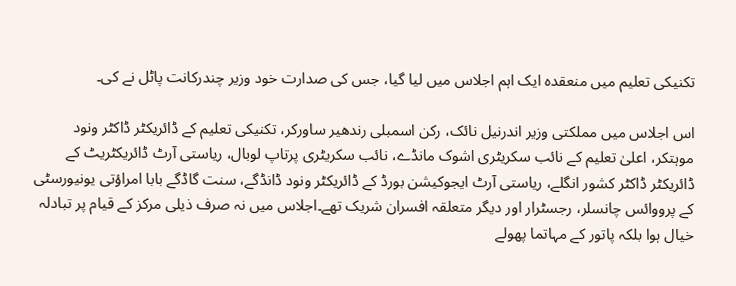تکنیکی تعلیم میں منعقدہ ایک اہم اجلاس میں لیا گیا، جس کی صدارت خود وزیر چندرکانت پاٹل نے کی۔

اس اجلاس میں مملکتی وزیر اندرنیل نائک، رکن اسمبلی رندھیر ساورکر، تکنیکی تعلیم کے ڈائریکٹر ڈاکٹر ونود موہتکر، اعلیٰ تعلیم کے نائب سکریٹری اشوک مانڈے، نائب سکریٹری پرتاپ لوبال، ریاستی آرٹ ڈائریکٹریٹ کے ڈائریکٹر ڈاکٹر کشور انگلے، ریاستی آرٹ ایجوکیشن بورڈ کے ڈائریکٹر ونود ڈانڈگے، سنت گاڈگے بابا امراؤتی یونیورسٹی کے پرووائس چانسلر، رجسٹرار اور دیگر متعلقہ افسران شریک تھے۔اجلاس میں نہ صرف ذیلی مرکز کے قیام پر تبادلہ خیال ہوا بلکہ پاتور کے مہاتما پھولے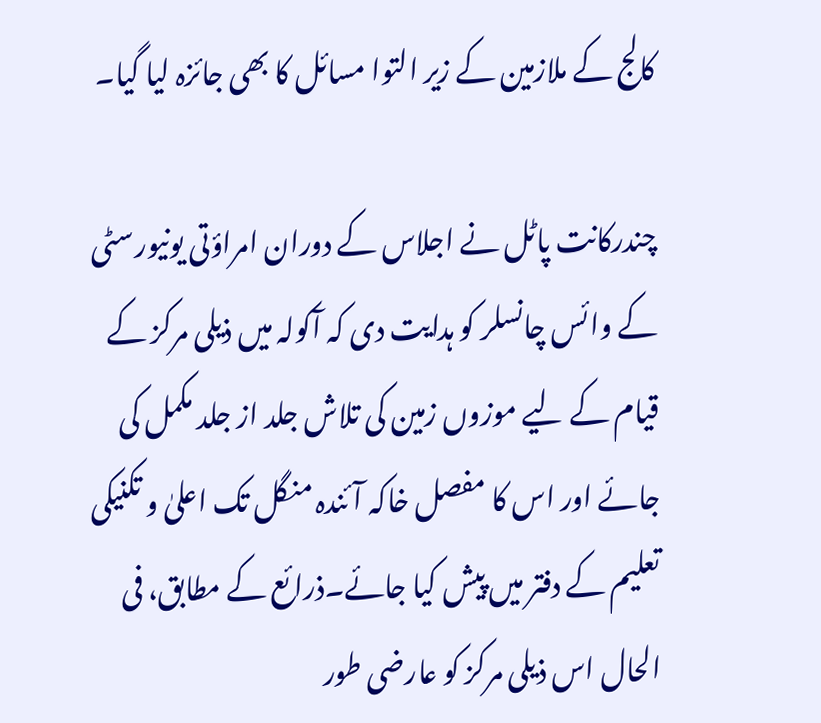کالج کے ملازمین کے زیر التوا مسائل کا بھی جائزہ لیا گیا۔

چندرکانت پاٹل نے اجلاس کے دوران امراؤتی یونیورسٹی کے وائس چانسلر کو ہدایت دی کہ آکولہ میں ذیلی مرکز کے قیام کے لیے موزوں زمین کی تلاش جلد از جلد مکمل کی جائے اور اس کا مفصل خاکہ آئندہ منگل تک اعلیٰ و تکنیکی تعلیم کے دفتر میں پیش کیا جائے۔ذرائع کے مطابق، فی الحال اس ذیلی مرکز کو عارضی طور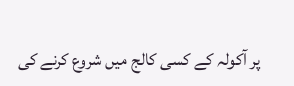پر آکولہ کے کسی کالج میں شروع کرنے کی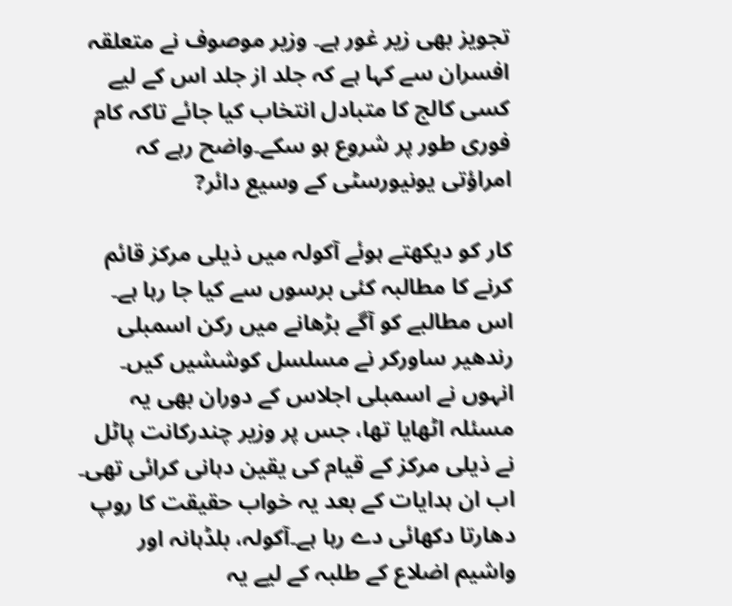تجویز بھی زیر غور ہے۔ وزیر موصوف نے متعلقہ افسران سے کہا ہے کہ جلد از جلد اس کے لیے کسی کالج کا متبادل انتخاب کیا جائے تاکہ کام فوری طور پر شروع ہو سکے۔واضح رہے کہ امراؤتی یونیورسٹی کے وسیع دائر?

کار کو دیکھتے ہوئے آکولہ میں ذیلی مرکز قائم کرنے کا مطالبہ کئی برسوں سے کیا جا رہا ہے۔ اس مطالبے کو آگے بڑھانے میں رکن اسمبلی رندھیر ساورکر نے مسلسل کوششیں کیں۔ انہوں نے اسمبلی اجلاس کے دوران بھی یہ مسئلہ اٹھایا تھا، جس پر وزیر چندرکانت پاٹل نے ذیلی مرکز کے قیام کی یقین دہانی کرائی تھی۔ اب ان ہدایات کے بعد یہ خواب حقیقت کا روپ دھارتا دکھائی دے رہا ہے۔آکولہ، بلڈہانہ اور واشیم اضلاع کے طلبہ کے لیے یہ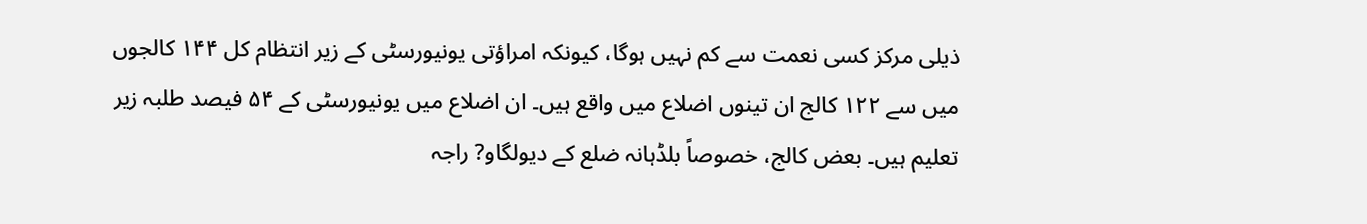ذیلی مرکز کسی نعمت سے کم نہیں ہوگا، کیونکہ امراؤتی یونیورسٹی کے زیر انتظام کل ۱۴۴ کالجوں میں سے ۱۲۲ کالج ان تینوں اضلاع میں واقع ہیں۔ ان اضلاع میں یونیورسٹی کے ۵۴ فیصد طلبہ زیر تعلیم ہیں۔ بعض کالج، خصوصاً بلڈہانہ ضلع کے دیولگاو? راجہ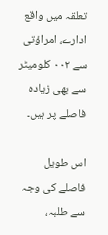تعلقہ میں واقع ادارے، امراؤتی سے ۰۰۲ کلومیٹر سے بھی زیادہ فاصلے پر ہیں۔

اس طویل فاصلے کی وجہ سے طلبہ،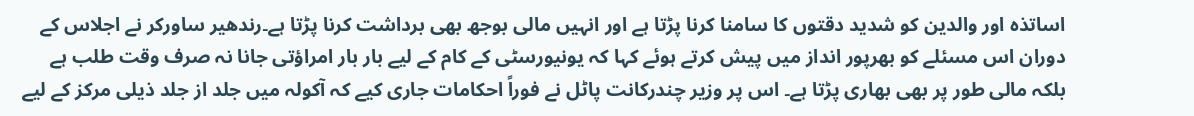اساتذہ اور والدین کو شدید دقتوں کا سامنا کرنا پڑتا ہے اور انہیں مالی بوجھ بھی برداشت کرنا پڑتا ہے۔رندھیر ساورکر نے اجلاس کے دوران اس مسئلے کو بھرپور انداز میں پیش کرتے ہوئے کہا کہ یونیورسٹی کے کام کے لیے بار بار امراؤتی جانا نہ صرف وقت طلب ہے بلکہ مالی طور پر بھی بھاری پڑتا ہے۔ اس پر وزیر چندرکانت پاٹل نے فوراً احکامات جاری کیے کہ آکولہ میں جلد از جلد ذیلی مرکز کے لیے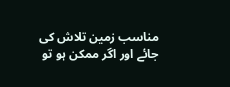مناسب زمین تلاش کی جائے اور اگر ممکن ہو تو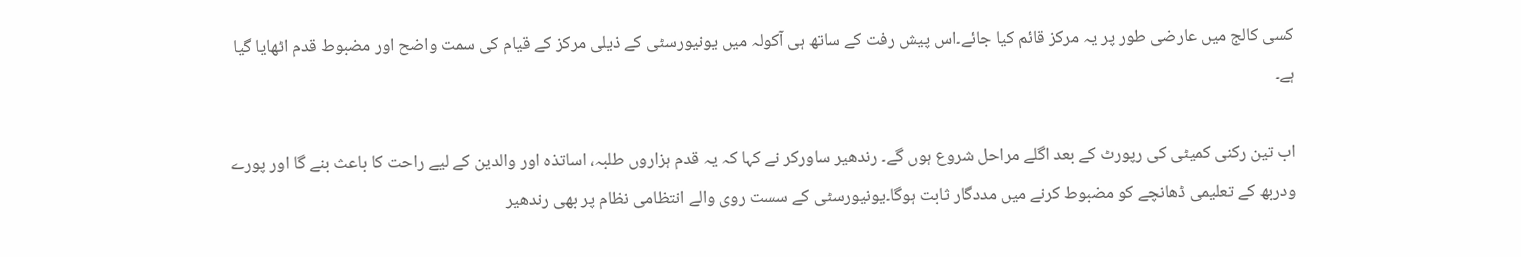کسی کالج میں عارضی طور پر یہ مرکز قائم کیا جائے۔اس پیش رفت کے ساتھ ہی آکولہ میں یونیورسٹی کے ذیلی مرکز کے قیام کی سمت واضح اور مضبوط قدم اٹھایا گیا ہے۔

اب تین رکنی کمیٹی کی رپورٹ کے بعد اگلے مراحل شروع ہوں گے۔ رندھیر ساورکر نے کہا کہ یہ قدم ہزاروں طلبہ، اساتذہ اور والدین کے لیے راحت کا باعث بنے گا اور پورے ودربھ کے تعلیمی ڈھانچے کو مضبوط کرنے میں مددگار ثابت ہوگا۔یونیورسٹی کے سست روی والے انتظامی نظام پر بھی رندھیر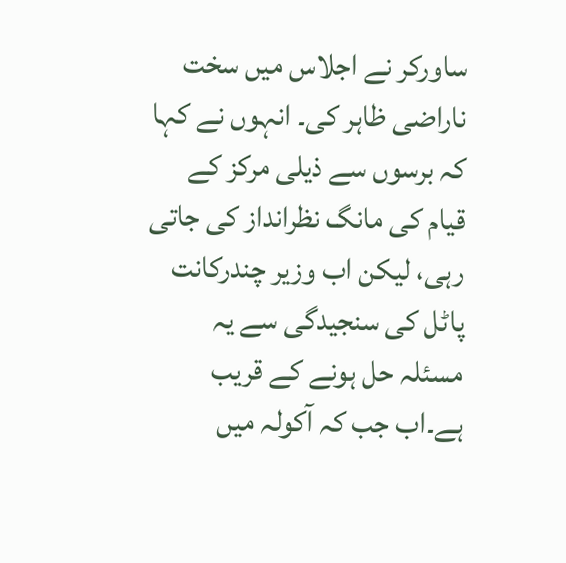ساورکر نے اجلاس میں سخت ناراضی ظاہر کی۔ انہوں نے کہا کہ برسوں سے ذیلی مرکز کے قیام کی مانگ نظرانداز کی جاتی رہی، لیکن اب وزیر چندرکانت پاٹل کی سنجیدگی سے یہ مسئلہ حل ہونے کے قریب ہے۔اب جب کہ آکولہ میں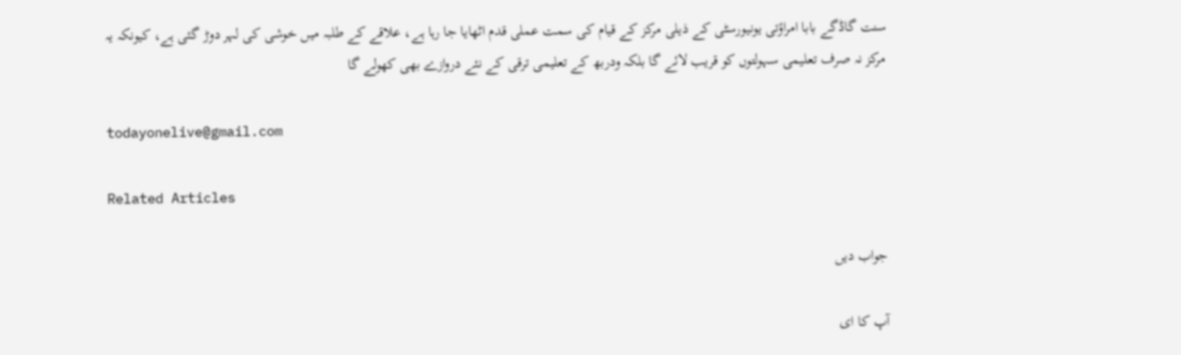سنت گاڈگے بابا امراؤتی یونیورسٹی کے ذیلی مرکز کے قیام کی سمت عملی قدم اٹھایا جا رہا ہے، علاقے کے طلبہ میں خوشی کی لہر دوڑ گئی ہے، کیونکہ یہ مرکز نہ صرف تعلیمی سہولتوں کو قریب لائے گا بلکہ ودربھ کے تعلیمی ترقی کے نئے دروازے بھی کھولے گا

todayonelive@gmail.com

Related Articles

جواب دیں

آپ کا ای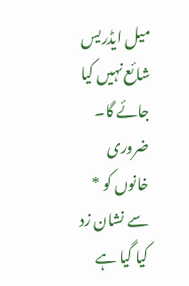میل ایڈریس شائع نہیں کیا جائے گا۔ ضروری خانوں کو * سے نشان زد کیا گیا ہے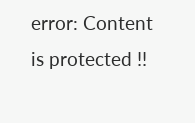error: Content is protected !!